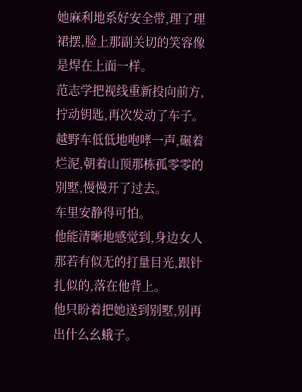她麻利地系好安全带,理了理裙摆,脸上那副关切的笑容像是焊在上面一样。
范志学把视线重新投向前方,拧动钥匙,再次发动了车子。
越野车低低地咆哮一声,碾着烂泥,朝着山顶那栋孤零零的别墅,慢慢开了过去。
车里安静得可怕。
他能清晰地感觉到,身边女人那若有似无的打量目光,跟针扎似的,落在他背上。
他只盼着把她送到别墅,别再出什么幺蛾子。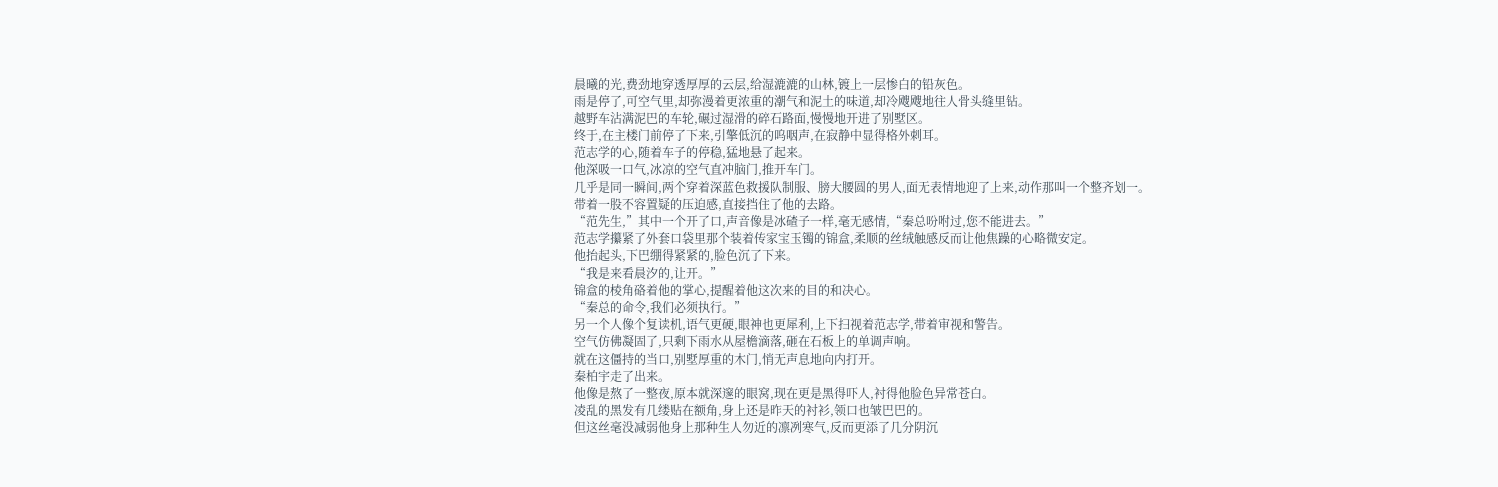晨曦的光,费劲地穿透厚厚的云层,给湿漉漉的山林,镀上一层惨白的铅灰色。
雨是停了,可空气里,却弥漫着更浓重的潮气和泥土的味道,却冷飕飕地往人骨头缝里钻。
越野车沾满泥巴的车轮,碾过湿滑的碎石路面,慢慢地开进了别墅区。
终于,在主楼门前停了下来,引擎低沉的呜咽声,在寂静中显得格外刺耳。
范志学的心,随着车子的停稳,猛地悬了起来。
他深吸一口气,冰凉的空气直冲脑门,推开车门。
几乎是同一瞬间,两个穿着深蓝色救援队制服、膀大腰圆的男人,面无表情地迎了上来,动作那叫一个整齐划一。
带着一股不容置疑的压迫感,直接挡住了他的去路。
“范先生,”其中一个开了口,声音像是冰碴子一样,毫无感情,“秦总吩咐过,您不能进去。”
范志学攥紧了外套口袋里那个装着传家宝玉镯的锦盒,柔顺的丝绒触感反而让他焦躁的心略微安定。
他抬起头,下巴绷得紧紧的,脸色沉了下来。
“我是来看晨汐的,让开。”
锦盒的棱角硌着他的掌心,提醒着他这次来的目的和决心。
“秦总的命令,我们必须执行。”
另一个人像个复读机,语气更硬,眼神也更犀利,上下扫视着范志学,带着审视和警告。
空气仿佛凝固了,只剩下雨水从屋檐滴落,砸在石板上的单调声响。
就在这僵持的当口,别墅厚重的木门,悄无声息地向内打开。
秦柏宇走了出来。
他像是熬了一整夜,原本就深邃的眼窝,现在更是黑得吓人,衬得他脸色异常苍白。
凌乱的黑发有几缕贴在额角,身上还是昨天的衬衫,领口也皱巴巴的。
但这丝毫没减弱他身上那种生人勿近的凛冽寒气,反而更添了几分阴沉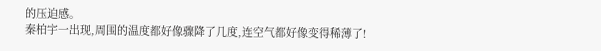的压迫感。
秦柏宇一出现,周围的温度都好像骤降了几度,连空气都好像变得稀薄了!